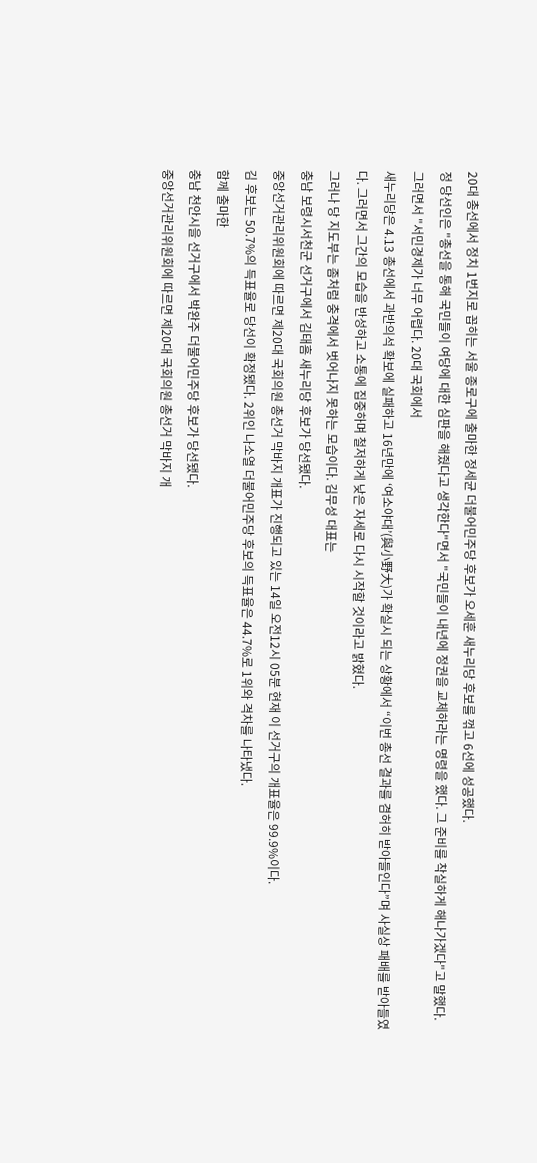20대 총선에서 정치 1번지로 꼽히는 서울 종로구에 출마한 정세균 더불어민주당 후보가 오세훈 새누리당 후보를 꺾고 6선에 성공했다.
정 당선인은 "총선을 통해 국민들이 여당에 대한 심판을 해줬다고 생각한다"면서 "국민들이 내년에 정권을 교체하라는 명령을 했다. 그 준비를 착실하게 해나가겠다"고 말했다.
그러면서 "서민경제가 너무 어렵다. 20대 국회에서
새누리당은 4.13 총선에서 과반의석 확보에 실패하고 16년만에 ‘여소야대’(與小野大)가 확실시 되는 상황에서 “이번 총선 결과를 겸허히 받아들인다”며 사실상 패배를 받아들였다. 그러면서 그간의 모습을 반성하고 소통에 집중하며 철저하게 낮은 자세로 다시 시작할 것이라고 밝혔다.
그러나 당 지도부는 좀처럼 충격에서 벗어나지 못하는 모습이다. 김무성 대표는
충남 보령시서천군 선거구에서 김태흠 새누리당 후보가 당선됐다.
중앙선거관리위원회에 따르면 제20대 국회의원 총선거 막바지 개표가 진행되고 있는 14일 오전12시 05분 현재 이 선거구의 개표율은 99.9%이다.
김 후보는 50.7%의 득표율로 당선이 확정됐다. 2위인 나소열 더불어민주당 후보의 득표율은 44.7%로 1위와 격차를 나타냈다.
함께 출마한
충남 천안시을 선거구에서 박완주 더불어민주당 후보가 당선됐다.
중앙선거관리위원회에 따르면 제20대 국회의원 총선거 막바지 개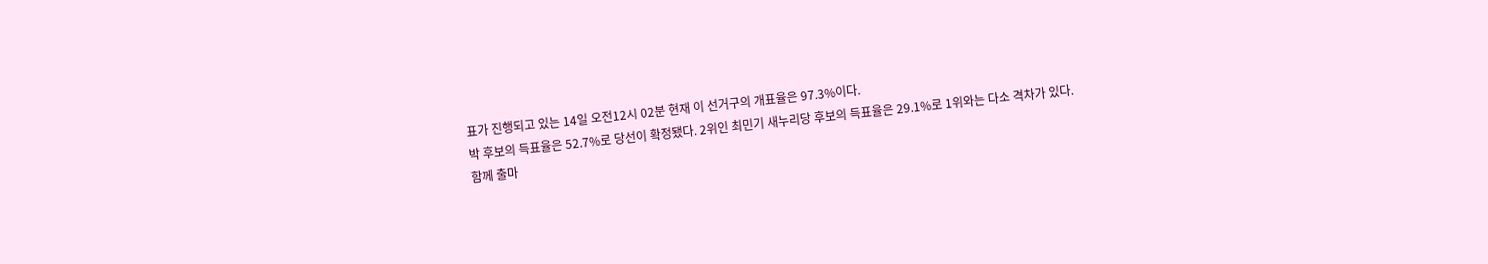표가 진행되고 있는 14일 오전12시 02분 현재 이 선거구의 개표율은 97.3%이다.
박 후보의 득표율은 52.7%로 당선이 확정됐다. 2위인 최민기 새누리당 후보의 득표율은 29.1%로 1위와는 다소 격차가 있다.
함께 출마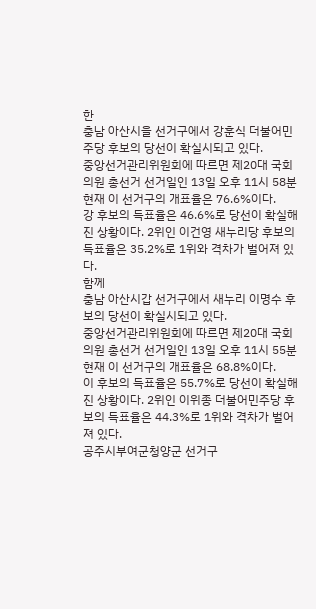한
충남 아산시을 선거구에서 강훈식 더불어민주당 후보의 당선이 확실시되고 있다.
중앙선거관리위원회에 따르면 제20대 국회의원 총선거 선거일인 13일 오후 11시 58분 현재 이 선거구의 개표율은 76.6%이다.
강 후보의 득표율은 46.6%로 당선이 확실해진 상황이다. 2위인 이건영 새누리당 후보의 득표율은 35.2%로 1위와 격차가 벌어져 있다.
함께
충남 아산시갑 선거구에서 새누리 이명수 후보의 당선이 확실시되고 있다.
중앙선거관리위원회에 따르면 제20대 국회의원 총선거 선거일인 13일 오후 11시 55분 현재 이 선거구의 개표율은 68.8%이다.
이 후보의 득표율은 55.7%로 당선이 확실해진 상황이다. 2위인 이위종 더불어민주당 후보의 득표율은 44.3%로 1위와 격차가 벌어져 있다.
공주시부여군청양군 선거구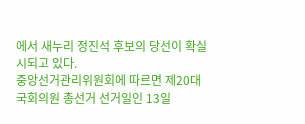에서 새누리 정진석 후보의 당선이 확실시되고 있다.
중앙선거관리위원회에 따르면 제20대 국회의원 총선거 선거일인 13일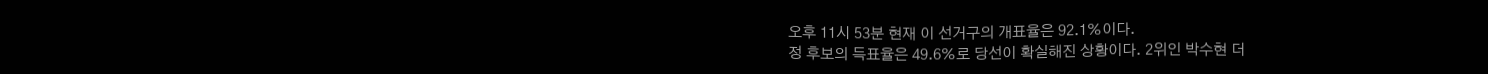오후 11시 53분 현재 이 선거구의 개표율은 92.1%이다.
정 후보의 득표율은 49.6%로 당선이 확실해진 상황이다. 2위인 박수현 더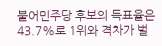불어민주당 후보의 득표율은 43.7%로 1위와 격차가 벌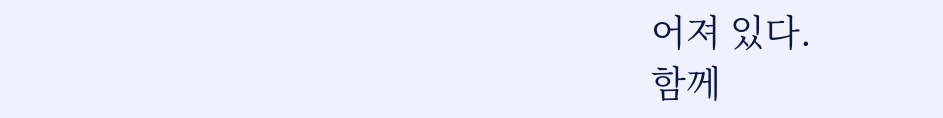어져 있다.
함께